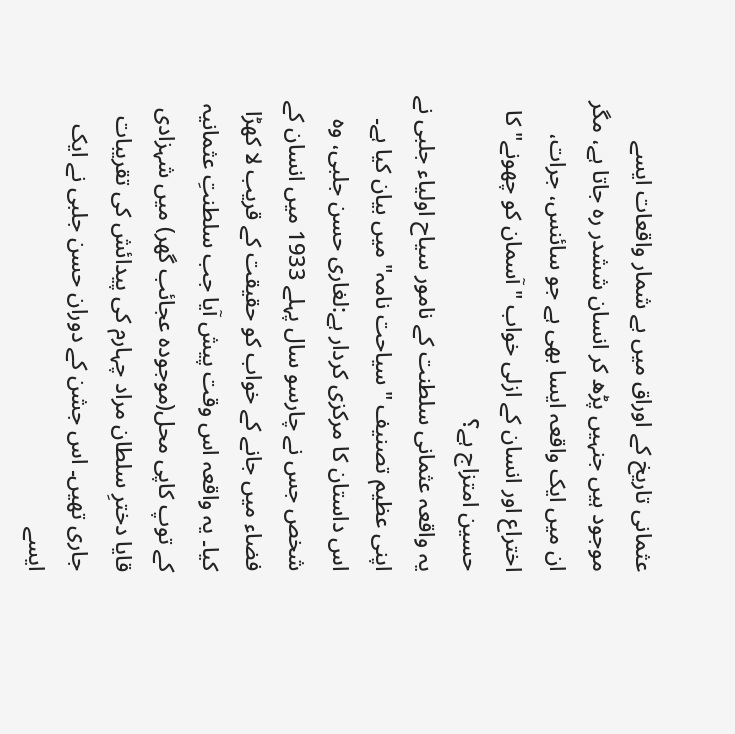عثمانی تاریخ کے اوراق میں بے شمار واقعات ایسے موجود ہیں جنہیں پڑھ کر انسان ششدر رہ جاتا ہے، مگر ان میں ایک واقعہ ایسا بھی ہے جو سائنس، جرات، اختراع اور انسان کے ازلی خواب "آسمان کو چھونے" کا حسین امتزاج ہے؟
یہ واقعہ عثمانی سلطنت کے نامور سیاح اولیاء جلبی نے اپنی عظیم تصنیف "سياحت نامہ" میں بیان کیا ہے۔ اس داستان کا مرکزی کردار ہے:لغاری حسن جلبی، وہ شخص جس نے چارسو سال پہلے 1933 میں انسان کے فضاء میں جانے کے خواب کو حقیقت کے قریب لا کھڑا کیا۔ یہ واقعہ اس وقت پیش آیا جب سلطنتِ عثمانیہ کے توپ کاپی محل(موجودہ عجائب گھر) میں شہزادی قايا دخترِ سلطان مراد چہارم کی پیدائش کی تقریبات جاری تھیں۔ اس جشن کے دوران حسن جلبی نے ایک ایسے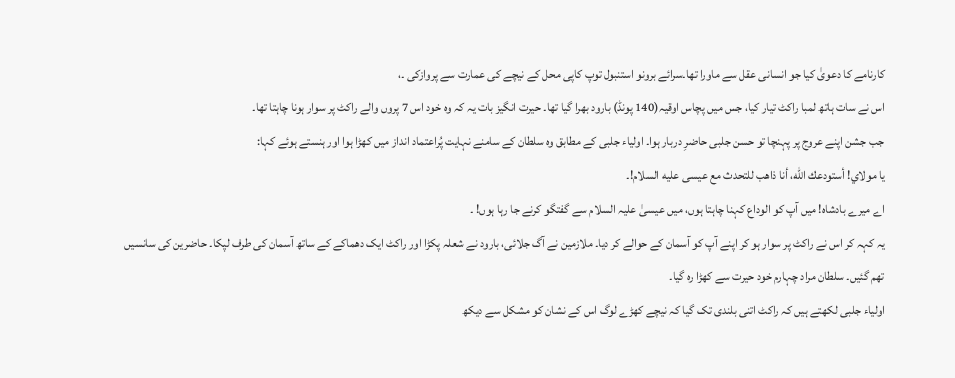کارنامے کا دعویٰ کیا جو انسانی عقل سے ماورا تھا۔سرائے برونو استنبول توپ کاپی محل کے نیچے کی عمارت سے پروازکی ۔،
اس نے سات ہاتھ لمبا راکٹ تیار کیا، جس میں پچاس اوقیہ(140 پونڈ) بارود بھرا گیا تھا۔ حیرت انگیز بات یہ کہ وہ خود اس 7 پروں والے راکٹ پر سوار ہونا چاہتا تھا۔
جب جشن اپنے عروج پر پہنچا تو حسن جلبی حاضرِ دربار ہوا۔ اولیاء جلبی کے مطابق وہ سلطان کے سامنے نہایت پُراعتماد انداز میں کھڑا ہوا اور ہنستے ہوئے کہا:
یا مولاي! أستودعك الله، أنا ذاهب للتحدث مع عيسى عليه السلام!۔
اے میرے بادشاہ! میں آپ کو الوداع کہنا چاہتا ہوں، میں عیسیٰ علیہ السلام سے گفتگو کرنے جا رہا ہوں! ۔
یہ کہہ کر اس نے راکٹ پر سوار ہو کر اپنے آپ کو آسمان کے حوالے کر دیا۔ ملازمین نے آگ جلائی، بارود نے شعلہ پکڑا اور راکٹ ایک دھماکے کے ساتھ آسمان کی طرف لپکا۔ حاضرین کی سانسیں تھم گئیں۔ سلطان مراد چہارم خود حیرت سے کھڑا رہ گیا۔
اولیاء جلبی لکھتے ہیں کہ راکٹ اتنی بلندی تک گیا کہ نیچے کھڑے لوگ اس کے نشان کو مشکل سے دیکھ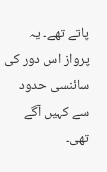پاتے تھے۔ یہ پرواز اس دور کی سائنسی حدود سے کہیں آگے تھی۔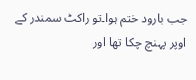جب بارود ختم ہوا۔تو راکٹ سمندر کے اوپر پہنچ چکا تھا اور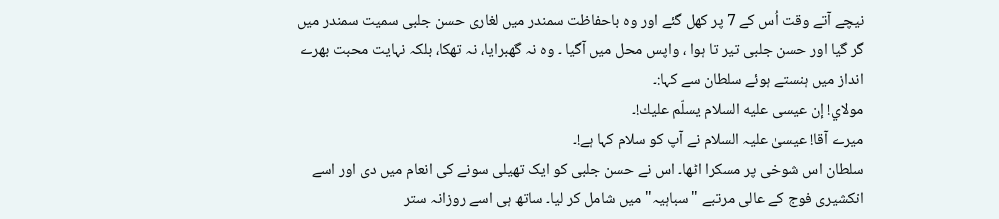نیچے آتے وقت اُس کے 7 پر کھل گئے اور وہ باحفاظت سمندر میں لغاری حسن جلبی سمیت سمندر میں گر گیا اور حسن جلبی تیر تا ہوا ، واپس محل میں آگیا ۔ وہ نہ گھبرایا، نہ تھکا، بلکہ نہایت محبت بھرے انداز میں ہنستے ہوئے سلطان سے کہا:۔
مولاي! إن عيسى عليه السلام يسلّم عليك!۔
میرے آقا! عیسیٰ علیہ السلام نے آپ کو سلام کہا ہے!۔
سلطان اس شوخی پر مسکرا اٹھا۔ اس نے حسن جلبی کو ایک تھیلی سونے کی انعام میں دی اور اسے انکشیری فوج کے عالی مرتبے "سباہیہ" میں شامل کر لیا۔ ساتھ ہی اسے روزانہ ستر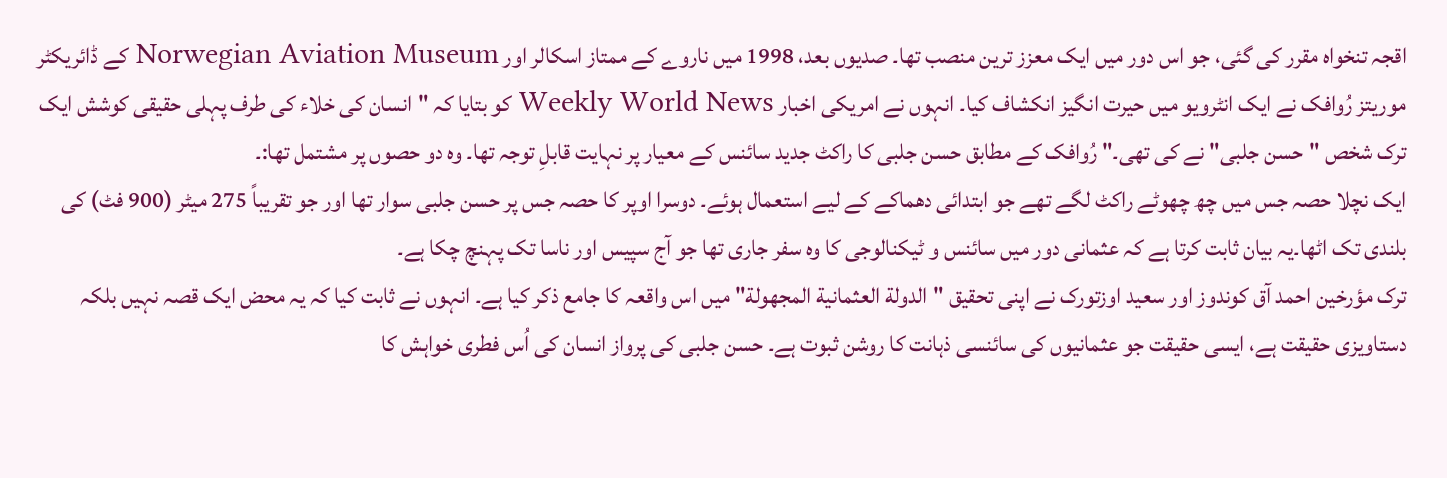اقجہ تنخواہ مقرر کی گئی، جو اس دور میں ایک معزز ترین منصب تھا۔ صدیوں بعد، 1998 میں ناروے کے ممتاز اسکالر اور Norwegian Aviation Museum کے ڈائریکٹر موریتز رُوافک نے ایک انٹرویو میں حیرت انگیز انکشاف کیا۔ انہوں نے امریکی اخبار Weekly World News کو بتایا کہ "انسان کی خلاء کی طرف پہلی حقیقی کوشش ایک ترک شخص "حسن جلبی" نے کی تھی۔" رُوافک کے مطابق حسن جلبی کا راکٹ جدید سائنس کے معیار پر نہایت قابلِ توجہ تھا۔ وہ دو حصوں پر مشتمل تھا:۔
ایک نچلا حصہ جس میں چھ چھوٹے راکٹ لگے تھے جو ابتدائی دھماکے کے لیے استعمال ہوئے۔ دوسرا اوپر کا حصہ جس پر حسن جلبی سوار تھا اور جو تقریباً 275 میٹر (900 فٹ) کی بلندی تک اٹھا۔یہ بیان ثابت کرتا ہے کہ عثمانی دور میں سائنس و ٹیکنالوجی کا وہ سفر جاری تھا جو آج سپیس اور ناسا تک پہنچ چکا ہے۔
ترک مؤرخین احمد آق کوندوز اور سعید اوزتورک نے اپنی تحقیق "الدولة العثمانية المجهولة" میں اس واقعہ کا جامع ذکر کیا ہے۔ انہوں نے ثابت کیا کہ یہ محض ایک قصہ نہیں بلکہ دستاویزی حقیقت ہے، ایسی حقیقت جو عثمانیوں کی سائنسی ذہانت کا روشن ثبوت ہے۔ حسن جلبی کی پرواز انسان کی اُس فطری خواہش کا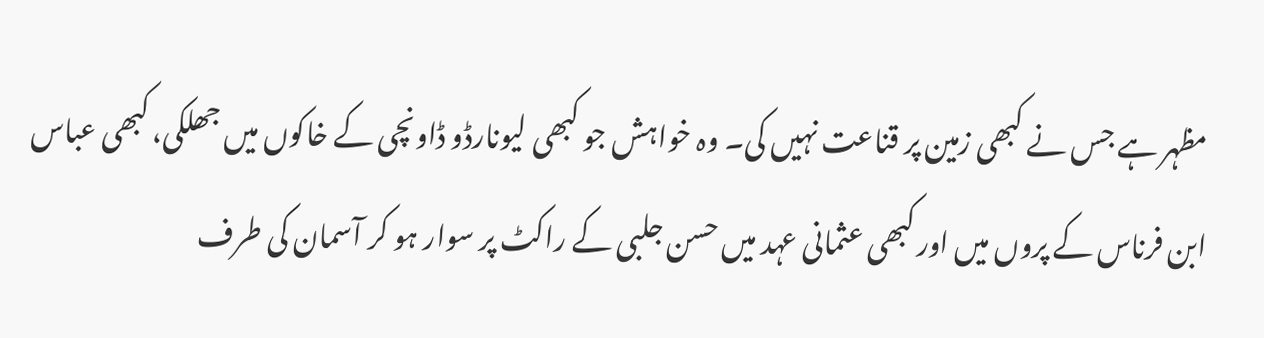مظہر ہے جس نے کبھی زمین پر قناعت نہیں کی۔ وہ خواہش جو کبھی لیونارڈو ڈاونچی کے خاکوں میں جھلکی، کبھی عباس ابن فرناس کے پروں میں اور کبھی عثمانی عہد میں حسن جلبی کے راکٹ پر سوار ہو کر آسمان کی طرف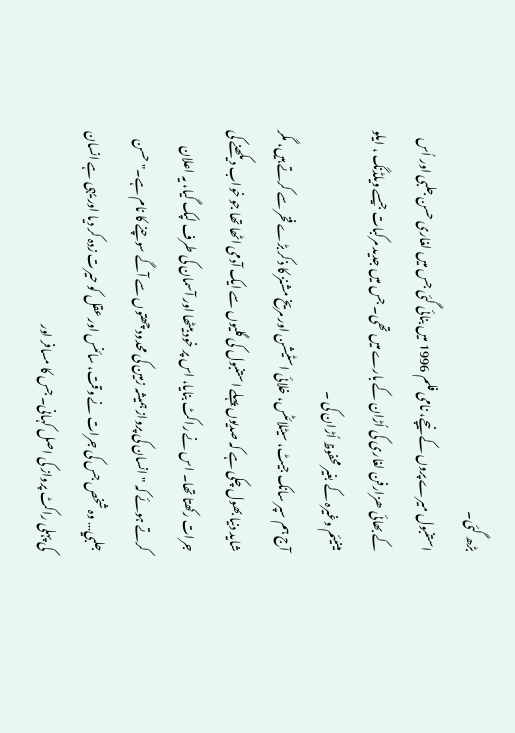بڑھ گئی۔
استنبول میرے پروں کے نیچے، نامی فلم 1996 میں بنائی گئی جس میں لغاری حسن جلبی اور اُس کے بھائی ھزارفن لغاری کی اُڑان کے بارے میں تھی۔ جس میں جدید مرکبات جیسے ویلڈنگ ، ایلو مینیئم وغیرہ کے بغیر محفوظ اُڑان کی ۔
آج ہم سپر سانک جیٹ، سیٹلائٹس، خلائی اسٹیشن اور مریخ مشنز کا ذکر بڑے فخر سے کرتے ہیں، مگر شاید دنیا بھول چکی ہے کہ صدیوں پہلے استنبول کی گلیوں سے ایک آدمی اٹھا تھا جو خواب دیکھنے کی جرات رکھتا تھا۔ اس نے راکٹ بنایا، اس پر خود بیٹھا اور آسمان کی طرف لپک گیا، یہ اعلان کرتے ہوئے کہ "انسان کی پرواز ہمیشہ زمین کی محدود چھتوں سے آگے سوچنے کا نام ہے۔" حسن جلبي… وہ شخص جس کی جرات نے وقت، سائنس اور عقل کو حیرت زدہ کر دیا اور یہی ہے انسان کی پہلی راکٹ پرواز کی اصل کہانی۔ جس کا مسافر اور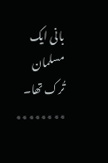بانی ایک مسلمان تُرک تھا۔
٭٭٭٭٭٭٭٭